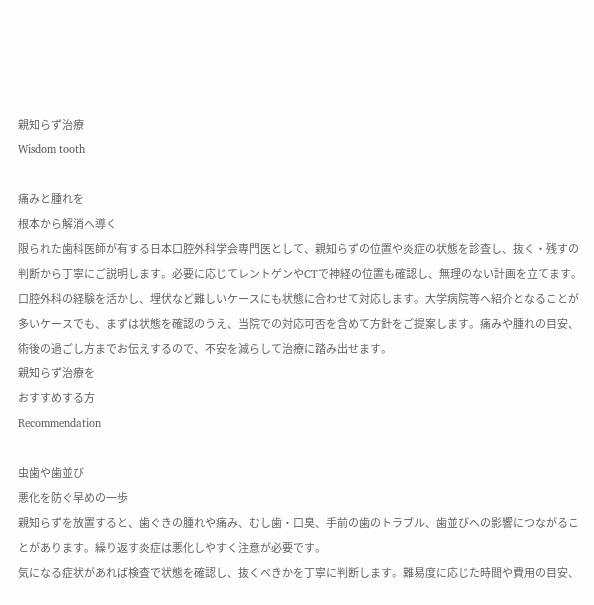親知らず治療
Wisdom tooth

痛みと腫れを
根本から解消へ導く
限られた歯科医師が有する日本口腔外科学会専門医として、親知らずの位置や炎症の状態を診査し、抜く・残すの判断から丁寧にご説明します。必要に応じてレントゲンやCTで神経の位置も確認し、無理のない計画を立てます。
口腔外科の経験を活かし、埋伏など難しいケースにも状態に合わせて対応します。大学病院等へ紹介となることが多いケースでも、まずは状態を確認のうえ、当院での対応可否を含めて方針をご提案します。痛みや腫れの目安、術後の過ごし方までお伝えするので、不安を減らして治療に踏み出せます。
親知らず治療を
おすすめする方
Recommendation

虫歯や歯並び
悪化を防ぐ早めの一歩
親知らずを放置すると、歯ぐきの腫れや痛み、むし歯・口臭、手前の歯のトラブル、歯並びへの影響につながることがあります。繰り返す炎症は悪化しやすく注意が必要です。
気になる症状があれば検査で状態を確認し、抜くべきかを丁寧に判断します。難易度に応じた時間や費用の目安、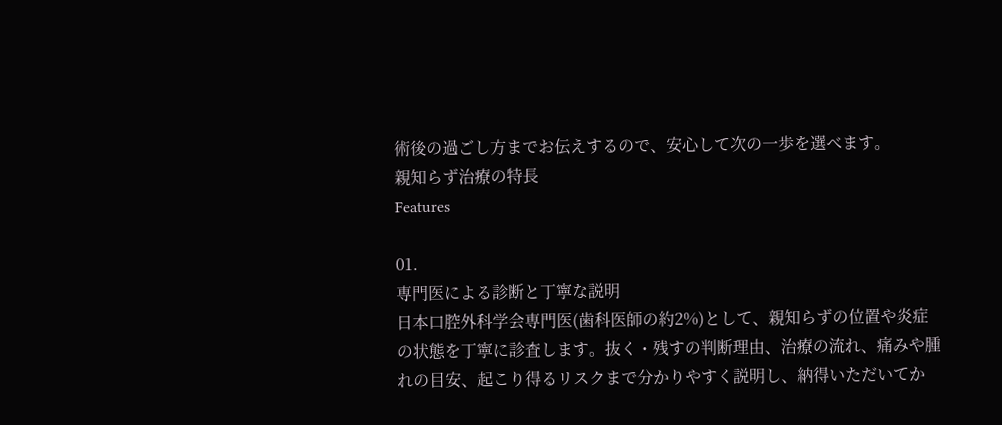術後の過ごし方までお伝えするので、安心して次の一歩を選べます。
親知らず治療の特長
Features

01.
専門医による診断と丁寧な説明
日本口腔外科学会専門医(歯科医師の約2%)として、親知らずの位置や炎症の状態を丁寧に診査します。抜く・残すの判断理由、治療の流れ、痛みや腫れの目安、起こり得るリスクまで分かりやすく説明し、納得いただいてか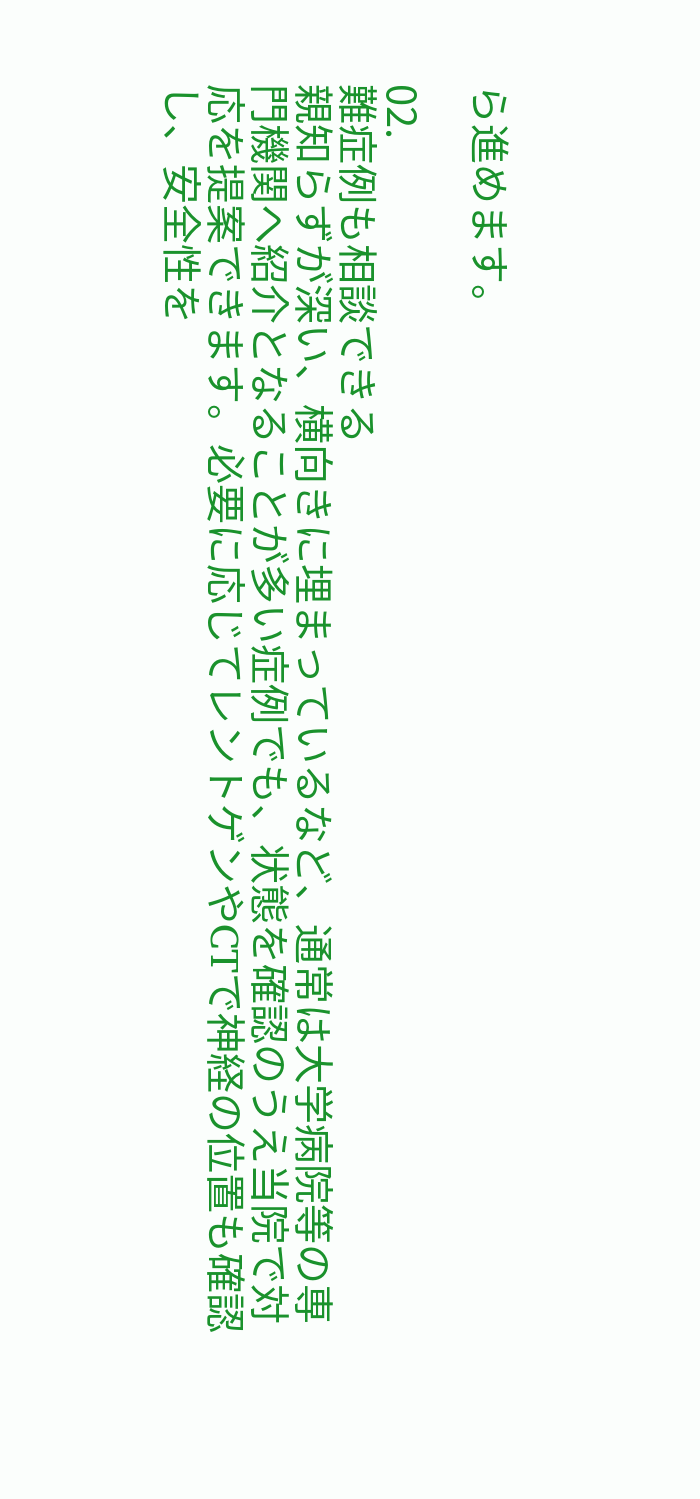ら進めます。

02.
難症例も相談できる
親知らずが深い、横向きに埋まっているなど、通常は大学病院等の専門機関へ紹介となることが多い症例でも、状態を確認のうえ当院で対応を提案できます。必要に応じてレントゲンやCTで神経の位置も確認し、安全性を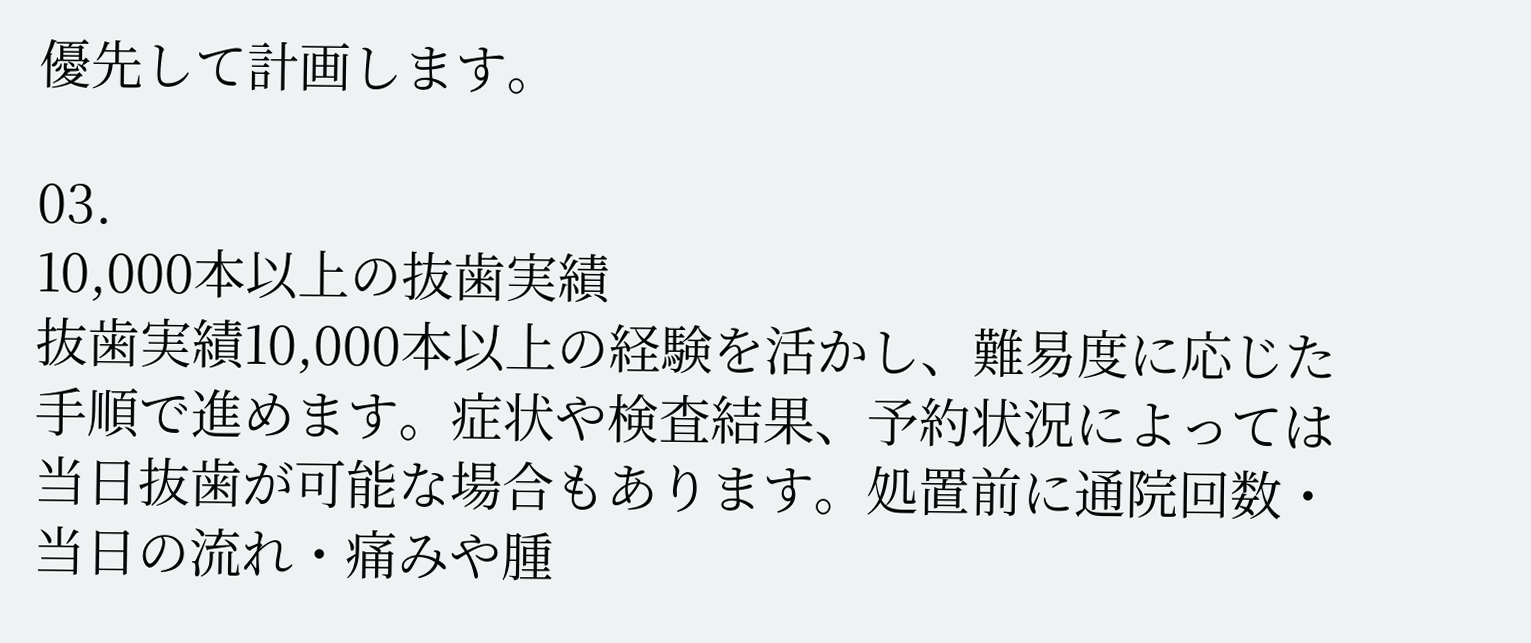優先して計画します。

03.
10,000本以上の抜歯実績
抜歯実績10,000本以上の経験を活かし、難易度に応じた手順で進めます。症状や検査結果、予約状況によっては当日抜歯が可能な場合もあります。処置前に通院回数・当日の流れ・痛みや腫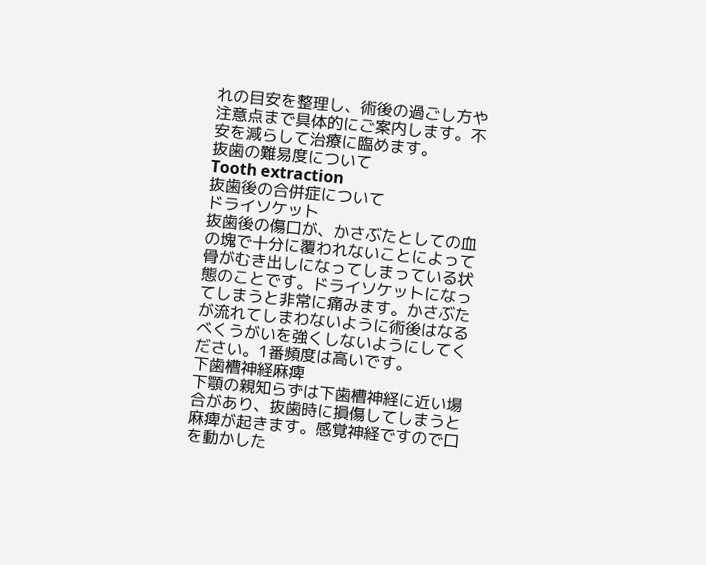れの目安を整理し、術後の過ごし方や注意点まで具体的にご案内します。不安を減らして治療に臨めます。
抜歯の難易度について
Tooth extraction
抜歯後の合併症について
ドライソケット
抜歯後の傷口が、かさぶたとしての血の塊で十分に覆われないことによって骨がむき出しになってしまっている状態のことです。ドライソケットになってしまうと非常に痛みます。かさぶたが流れてしまわないように術後はなるべくうがいを強くしないようにしてください。1番頻度は高いです。
下歯槽神経麻痺
下顎の親知らずは下歯槽神経に近い場合があり、抜歯時に損傷してしまうと麻痺が起きます。感覚神経ですので口を動かした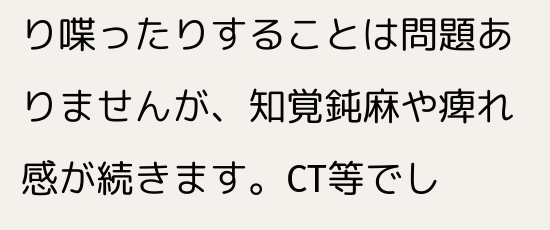り喋ったりすることは問題ありませんが、知覚鈍麻や痺れ感が続きます。CT等でし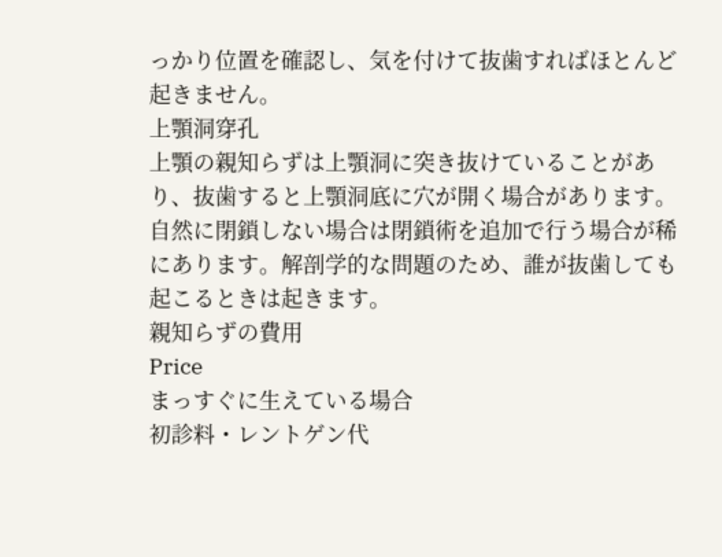っかり位置を確認し、気を付けて抜歯すればほとんど起きません。
上顎洞穿孔
上顎の親知らずは上顎洞に突き抜けていることがあり、抜歯すると上顎洞底に穴が開く場合があります。自然に閉鎖しない場合は閉鎖術を追加で行う場合が稀にあります。解剖学的な問題のため、誰が抜歯しても起こるときは起きます。
親知らずの費用
Price
まっすぐに生えている場合
初診料・レントゲン代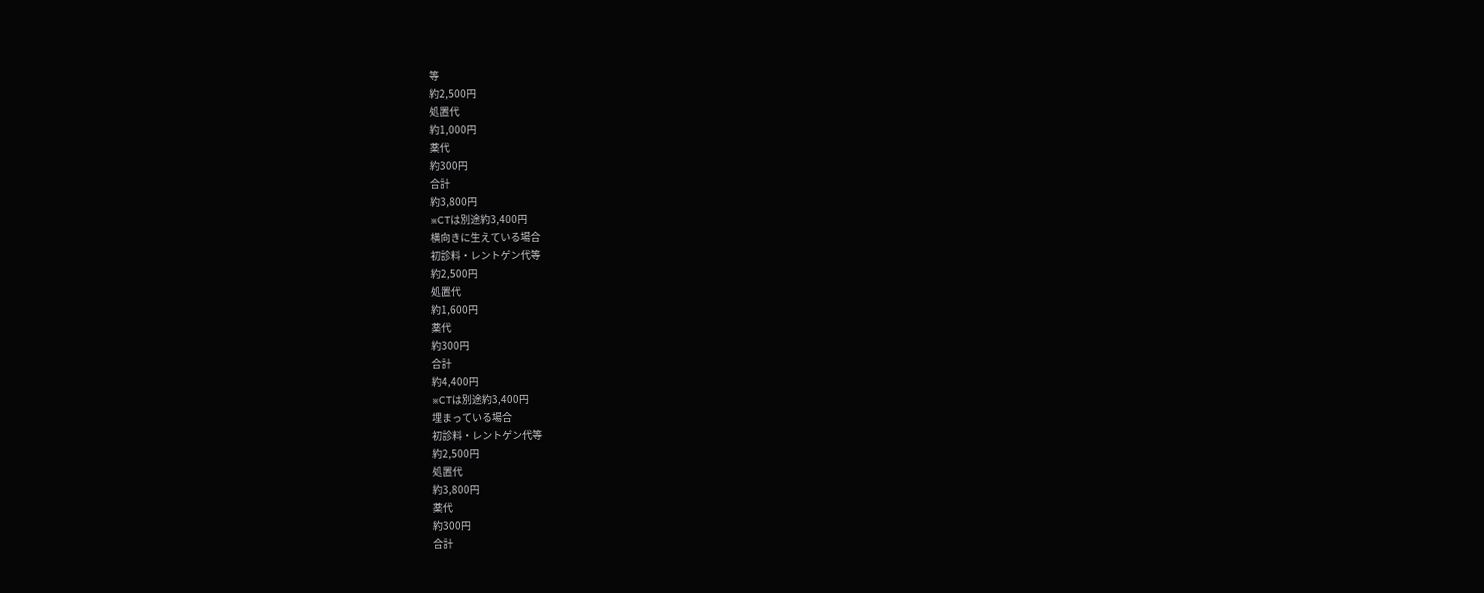等
約2,500円
処置代
約1,000円
薬代
約300円
合計
約3,800円
※CTは別途約3,400円
横向きに生えている場合
初診料・レントゲン代等
約2,500円
処置代
約1,600円
薬代
約300円
合計
約4,400円
※CTは別途約3,400円
埋まっている場合
初診料・レントゲン代等
約2,500円
処置代
約3,800円
薬代
約300円
合計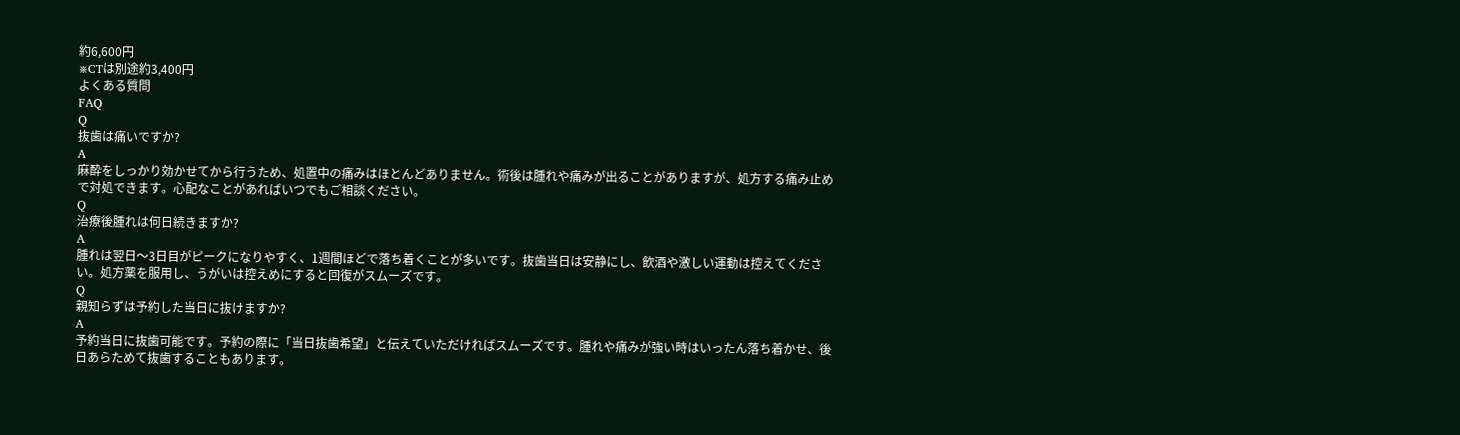約6,600円
※CTは別途約3,400円
よくある質問
FAQ
Q
抜歯は痛いですか?
A
麻酔をしっかり効かせてから行うため、処置中の痛みはほとんどありません。術後は腫れや痛みが出ることがありますが、処方する痛み止めで対処できます。心配なことがあればいつでもご相談ください。
Q
治療後腫れは何日続きますか?
A
腫れは翌日〜3日目がピークになりやすく、1週間ほどで落ち着くことが多いです。抜歯当日は安静にし、飲酒や激しい運動は控えてください。処方薬を服用し、うがいは控えめにすると回復がスムーズです。
Q
親知らずは予約した当日に抜けますか?
A
予約当日に抜歯可能です。予約の際に「当日抜歯希望」と伝えていただければスムーズです。腫れや痛みが強い時はいったん落ち着かせ、後日あらためて抜歯することもあります。